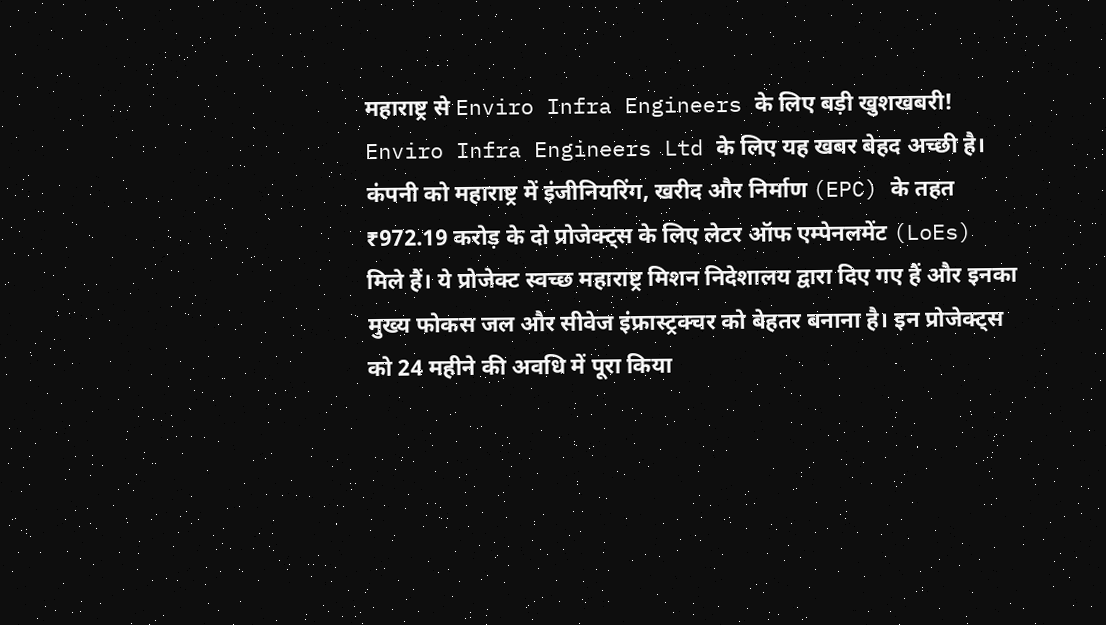महाराष्ट्र से Enviro Infra Engineers के लिए बड़ी खुशखबरी!
Enviro Infra Engineers Ltd के लिए यह खबर बेहद अच्छी है। कंपनी को महाराष्ट्र में इंजीनियरिंग, खरीद और निर्माण (EPC) के तहत ₹972.19 करोड़ के दो प्रोजेक्ट्स के लिए लेटर ऑफ एम्पेनलमेंट (LoEs) मिले हैं। ये प्रोजेक्ट स्वच्छ महाराष्ट्र मिशन निदेशालय द्वारा दिए गए हैं और इनका मुख्य फोकस जल और सीवेज इंफ्रास्ट्रक्चर को बेहतर बनाना है। इन प्रोजेक्ट्स को 24 महीने की अवधि में पूरा किया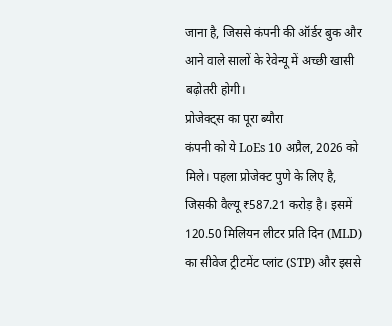जाना है, जिससे कंपनी की ऑर्डर बुक और आने वाले सालों के रेवेन्यू में अच्छी खासी बढ़ोतरी होगी।
प्रोजेक्ट्स का पूरा ब्यौरा
कंपनी को ये LoEs 10 अप्रैल, 2026 को मिले। पहला प्रोजेक्ट पुणे के लिए है, जिसकी वैल्यू ₹587.21 करोड़ है। इसमें 120.50 मिलियन लीटर प्रति दिन (MLD) का सीवेज ट्रीटमेंट प्लांट (STP) और इससे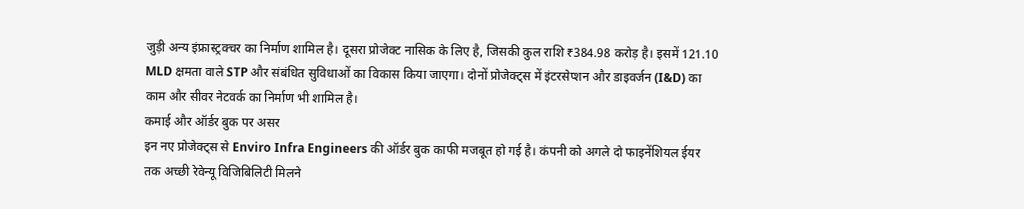जुड़ी अन्य इंफ्रास्ट्रक्चर का निर्माण शामिल है। दूसरा प्रोजेक्ट नासिक के लिए है, जिसकी कुल राशि ₹384.98 करोड़ है। इसमें 121.10 MLD क्षमता वाले STP और संबंधित सुविधाओं का विकास किया जाएगा। दोनों प्रोजेक्ट्स में इंटरसेप्शन और डाइवर्जन (I&D) का काम और सीवर नेटवर्क का निर्माण भी शामिल है।
कमाई और ऑर्डर बुक पर असर
इन नए प्रोजेक्ट्स से Enviro Infra Engineers की ऑर्डर बुक काफी मजबूत हो गई है। कंपनी को अगले दो फाइनेंशियल ईयर तक अच्छी रेवेन्यू विजिबिलिटी मिलने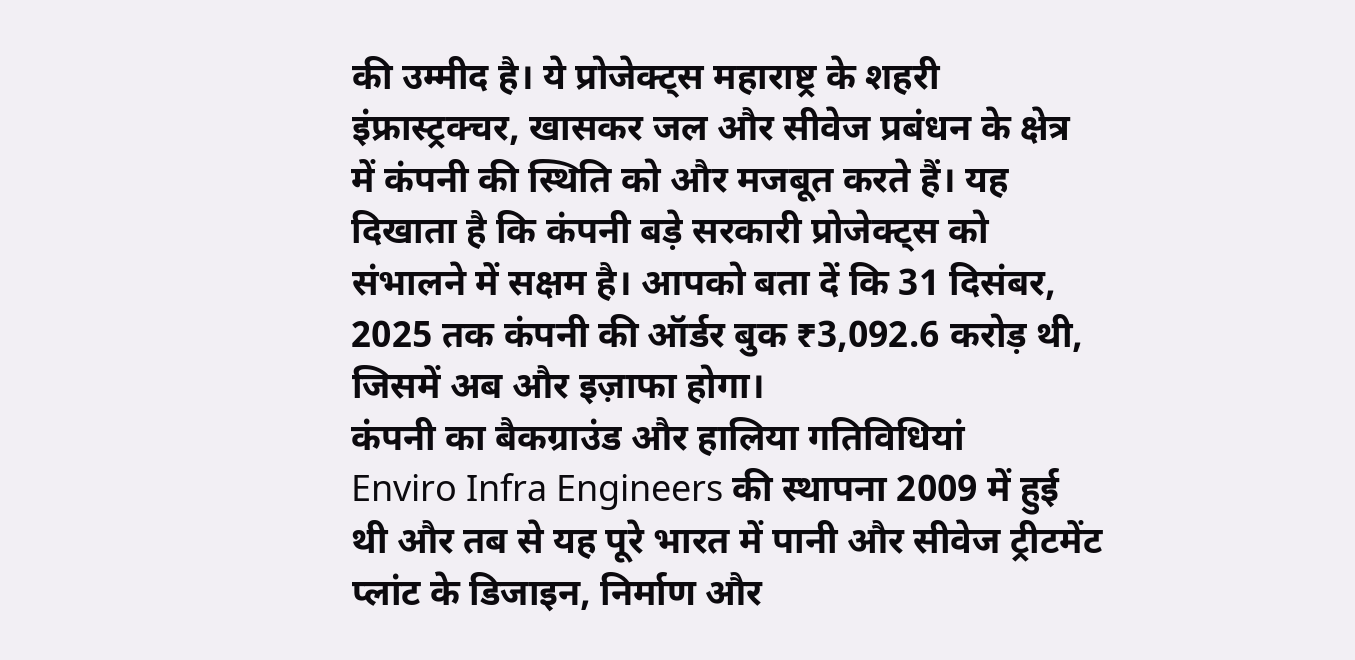की उम्मीद है। ये प्रोजेक्ट्स महाराष्ट्र के शहरी इंफ्रास्ट्रक्चर, खासकर जल और सीवेज प्रबंधन के क्षेत्र में कंपनी की स्थिति को और मजबूत करते हैं। यह दिखाता है कि कंपनी बड़े सरकारी प्रोजेक्ट्स को संभालने में सक्षम है। आपको बता दें कि 31 दिसंबर, 2025 तक कंपनी की ऑर्डर बुक ₹3,092.6 करोड़ थी, जिसमें अब और इज़ाफा होगा।
कंपनी का बैकग्राउंड और हालिया गतिविधियां
Enviro Infra Engineers की स्थापना 2009 में हुई थी और तब से यह पूरे भारत में पानी और सीवेज ट्रीटमेंट प्लांट के डिजाइन, निर्माण और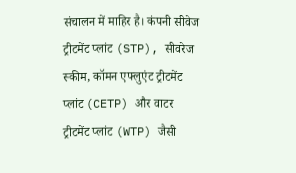संचालन में माहिर है। कंपनी सीवेज ट्रीटमेंट प्लांट (STP), सीवरेज स्कीम, कॉमन एफ्लुएंट ट्रीटमेंट प्लांट (CETP) और वाटर ट्रीटमेंट प्लांट (WTP) जैसी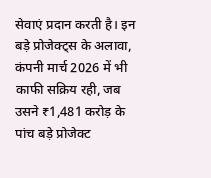सेवाएं प्रदान करती है। इन बड़े प्रोजेक्ट्स के अलावा, कंपनी मार्च 2026 में भी काफी सक्रिय रही, जब उसने ₹1,481 करोड़ के पांच बड़े प्रोजेक्ट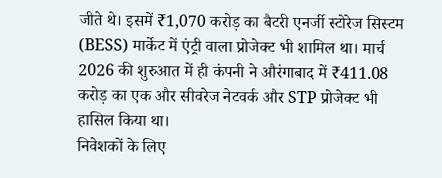जीते थे। इसमें ₹1,070 करोड़ का बैटरी एनर्जी स्टोरेज सिस्टम (BESS) मार्केट में एंट्री वाला प्रोजेक्ट भी शामिल था। मार्च 2026 की शुरुआत में ही कंपनी ने औरंगाबाद में ₹411.08 करोड़ का एक और सीवरेज नेटवर्क और STP प्रोजेक्ट भी हासिल किया था।
निवेशकों के लिए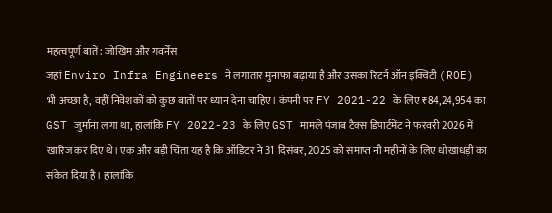महत्वपूर्ण बातें: जोखिम और गवर्नेंस
जहां Enviro Infra Engineers ने लगातार मुनाफा बढ़ाया है और उसका रिटर्न ऑन इक्विटी (ROE) भी अच्छा है, वहीं निवेशकों को कुछ बातों पर ध्यान देना चाहिए। कंपनी पर FY 2021-22 के लिए ₹84,24,954 का GST जुर्माना लगा था, हालांकि FY 2022-23 के लिए GST मामले पंजाब टैक्स डिपार्टमेंट ने फरवरी 2026 में खारिज कर दिए थे। एक और बड़ी चिंता यह है कि ऑडिटर ने 31 दिसंबर, 2025 को समाप्त नौ महीनों के लिए धोखाधड़ी का संकेत दिया है। हालांकि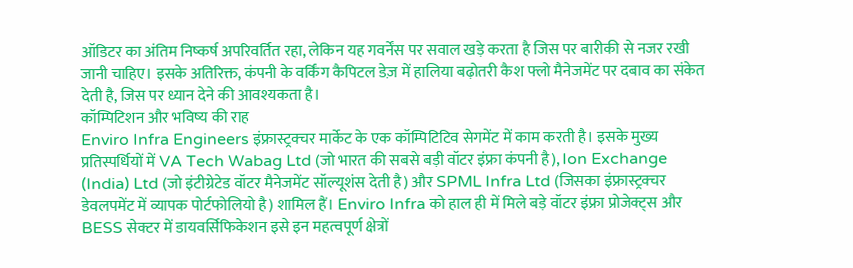ऑडिटर का अंतिम निष्कर्ष अपरिवर्तित रहा, लेकिन यह गवर्नेंस पर सवाल खड़े करता है जिस पर बारीकी से नजर रखी जानी चाहिए। इसके अतिरिक्त, कंपनी के वर्किंग कैपिटल डेज़ में हालिया बढ़ोतरी कैश फ्लो मैनेजमेंट पर दबाव का संकेत देती है, जिस पर ध्यान देने की आवश्यकता है।
कॉम्पिटिशन और भविष्य की राह
Enviro Infra Engineers इंफ्रास्ट्रक्चर मार्केट के एक कॉम्पिटिटिव सेगमेंट में काम करती है। इसके मुख्य प्रतिस्पर्धियों में VA Tech Wabag Ltd (जो भारत की सबसे बड़ी वॉटर इंफ्रा कंपनी है), Ion Exchange (India) Ltd (जो इंटीग्रेटेड वॉटर मैनेजमेंट सॉल्यूशंस देती है) और SPML Infra Ltd (जिसका इंफ्रास्ट्रक्चर डेवलपमेंट में व्यापक पोर्टफोलियो है) शामिल हैं। Enviro Infra को हाल ही में मिले बड़े वॉटर इंफ्रा प्रोजेक्ट्स और BESS सेक्टर में डायवर्सिफिकेशन इसे इन महत्वपूर्ण क्षेत्रों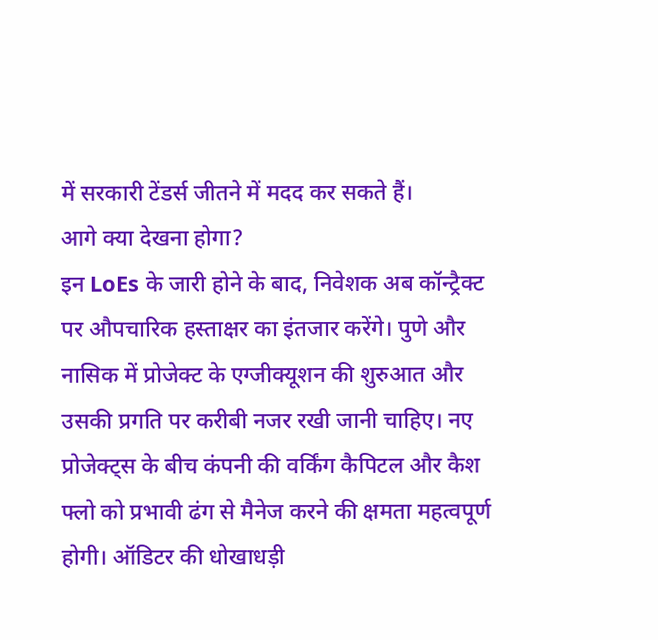में सरकारी टेंडर्स जीतने में मदद कर सकते हैं।
आगे क्या देखना होगा?
इन LoEs के जारी होने के बाद, निवेशक अब कॉन्ट्रैक्ट पर औपचारिक हस्ताक्षर का इंतजार करेंगे। पुणे और नासिक में प्रोजेक्ट के एग्जीक्यूशन की शुरुआत और उसकी प्रगति पर करीबी नजर रखी जानी चाहिए। नए प्रोजेक्ट्स के बीच कंपनी की वर्किंग कैपिटल और कैश फ्लो को प्रभावी ढंग से मैनेज करने की क्षमता महत्वपूर्ण होगी। ऑडिटर की धोखाधड़ी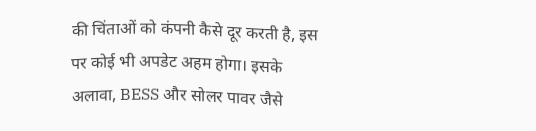की चिंताओं को कंपनी कैसे दूर करती है, इस पर कोई भी अपडेट अहम होगा। इसके अलावा, BESS और सोलर पावर जैसे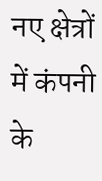नए क्षेत्रों में कंपनी के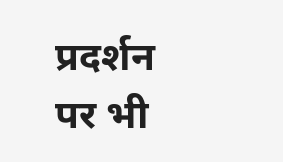प्रदर्शन पर भी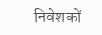निवेशकों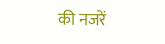की नजरें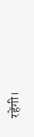रहेंगी।